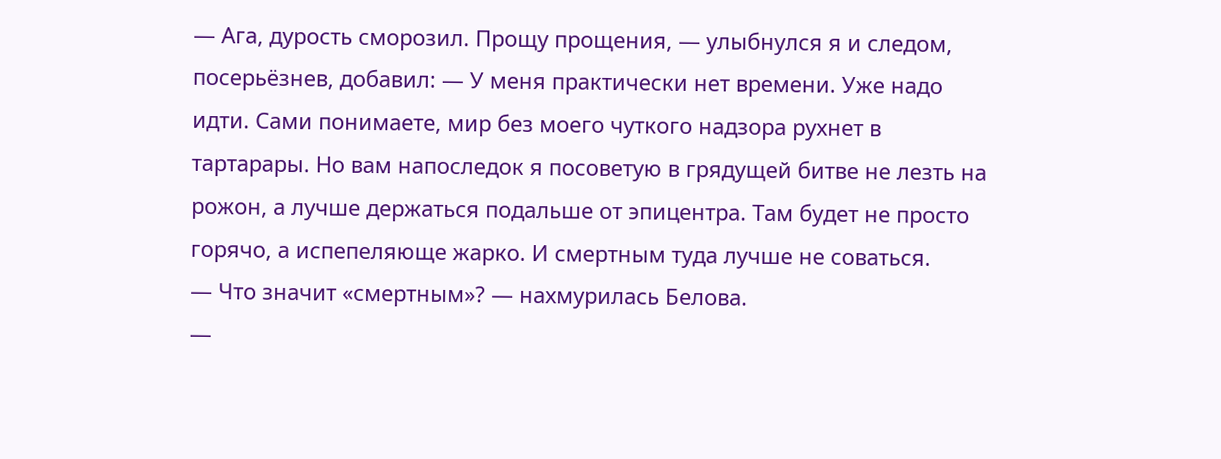— Ага, дурость сморозил. Прощу прощения, — улыбнулся я и следом, посерьёзнев, добавил: — У меня практически нет времени. Уже надо идти. Сами понимаете, мир без моего чуткого надзора рухнет в тартарары. Но вам напоследок я посоветую в грядущей битве не лезть на рожон, а лучше держаться подальше от эпицентра. Там будет не просто горячо, а испепеляюще жарко. И смертным туда лучше не соваться.
— Что значит «смертным»? — нахмурилась Белова.
—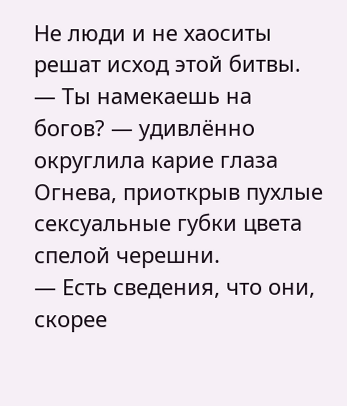Не люди и не хаоситы решат исход этой битвы.
— Ты намекаешь на богов? — удивлённо округлила карие глаза Огнева, приоткрыв пухлые сексуальные губки цвета спелой черешни.
— Есть сведения, что они, скорее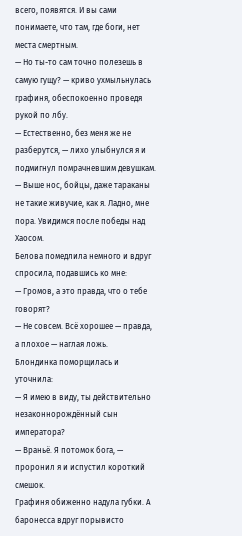всего, появятся. И вы сами понимаете, что там, где боги, нет места смертным.
— Но ты-то сам точно полезешь в самую гущу? — криво ухмыльнулась графиня, обеспокоенно проведя рукой по лбу.
— Естественно, без меня же не разберутся, — лихо улыбнулся я и подмигнул помрачневшим девушкам. — Выше нос, бойцы, даже тараканы не такие живучие, как я. Ладно, мне пора. Увидимся после победы над Хаосом.
Белова помедлила немного и вдруг спросила, подавшись ко мне:
— Громов, а это правда, что о тебе говорят?
— Не совсем. Всё хорошее — правда, а плохое — наглая ложь.
Блондинка поморщилась и уточнила:
— Я имею в виду, ты действительно незаконнорождённый сын императора?
— Враньё. Я потомок бога, — проронил я и испустил короткий смешок.
Графиня обиженно надула губки. А баронесса вдруг порывисто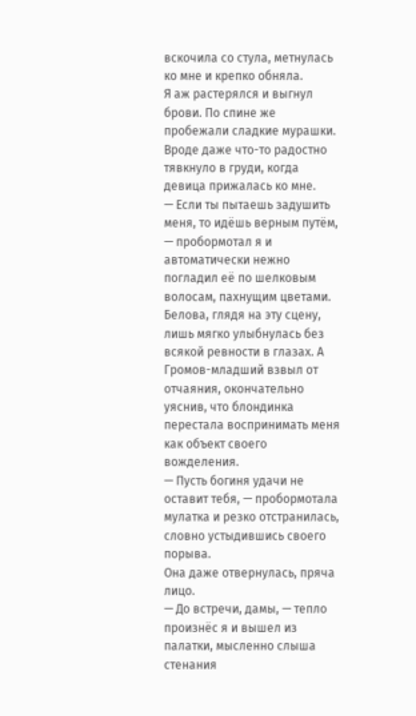вскочила со стула, метнулась ко мне и крепко обняла.
Я аж растерялся и выгнул брови. По спине же пробежали сладкие мурашки. Вроде даже что-то радостно тявкнуло в груди, когда девица прижалась ко мне.
— Если ты пытаешь задушить меня, то идёшь верным путём, — пробормотал я и автоматически нежно погладил её по шелковым волосам, пахнущим цветами.
Белова, глядя на эту сцену, лишь мягко улыбнулась без всякой ревности в глазах. А Громов-младший взвыл от отчаяния, окончательно уяснив, что блондинка перестала воспринимать меня как объект своего вожделения.
— Пусть богиня удачи не оставит тебя, — пробормотала мулатка и резко отстранилась, словно устыдившись своего порыва.
Она даже отвернулась, пряча лицо.
— До встречи, дамы, — тепло произнёс я и вышел из палатки, мысленно слыша стенания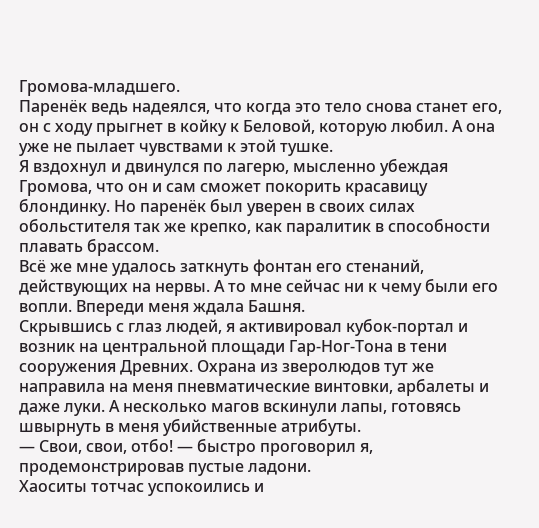Громова-младшего.
Паренёк ведь надеялся, что когда это тело снова станет его, он с ходу прыгнет в койку к Беловой, которую любил. А она уже не пылает чувствами к этой тушке.
Я вздохнул и двинулся по лагерю, мысленно убеждая Громова, что он и сам сможет покорить красавицу блондинку. Но паренёк был уверен в своих силах обольстителя так же крепко, как паралитик в способности плавать брассом.
Всё же мне удалось заткнуть фонтан его стенаний, действующих на нервы. А то мне сейчас ни к чему были его вопли. Впереди меня ждала Башня.
Скрывшись с глаз людей, я активировал кубок-портал и возник на центральной площади Гар-Ног-Тона в тени сооружения Древних. Охрана из зверолюдов тут же направила на меня пневматические винтовки, арбалеты и даже луки. А несколько магов вскинули лапы, готовясь швырнуть в меня убийственные атрибуты.
— Свои, свои, отбо! — быстро проговорил я, продемонстрировав пустые ладони.
Хаоситы тотчас успокоились и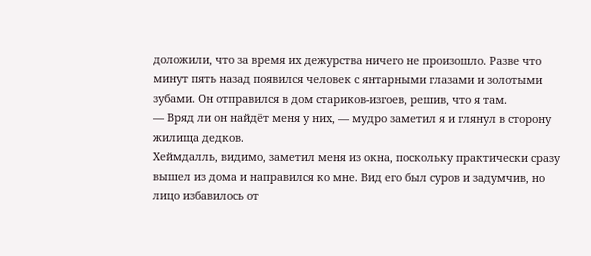доложили, что за время их дежурства ничего не произошло. Разве что минут пять назад появился человек с янтарными глазами и золотыми зубами. Он отправился в дом стариков-изгоев, решив, что я там.
— Вряд ли он найдёт меня у них, — мудро заметил я и глянул в сторону жилища дедков.
Хеймдалль, видимо, заметил меня из окна, поскольку практически сразу вышел из дома и направился ко мне. Вид его был суров и задумчив, но лицо избавилось от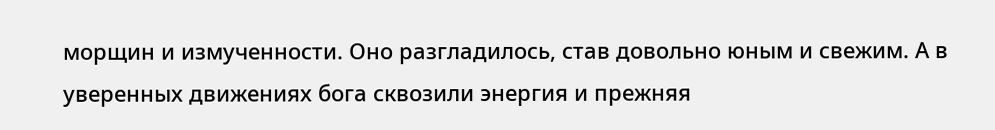морщин и измученности. Оно разгладилось, став довольно юным и свежим. А в уверенных движениях бога сквозили энергия и прежняя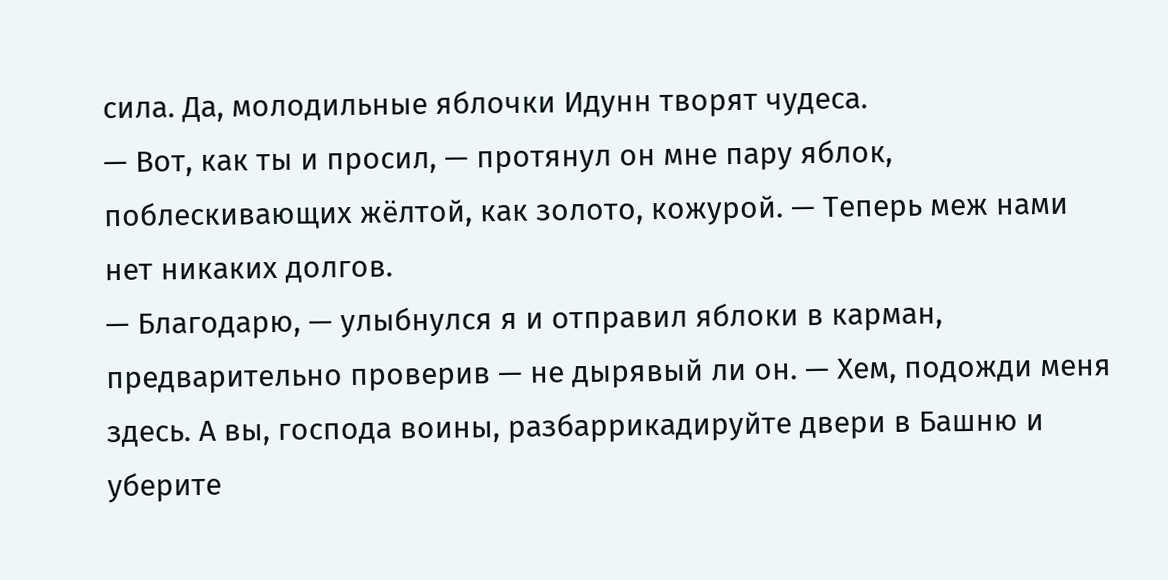сила. Да, молодильные яблочки Идунн творят чудеса.
— Вот, как ты и просил, — протянул он мне пару яблок, поблескивающих жёлтой, как золото, кожурой. — Теперь меж нами нет никаких долгов.
— Благодарю, — улыбнулся я и отправил яблоки в карман, предварительно проверив — не дырявый ли он. — Хем, подожди меня здесь. А вы, господа воины, разбаррикадируйте двери в Башню и уберите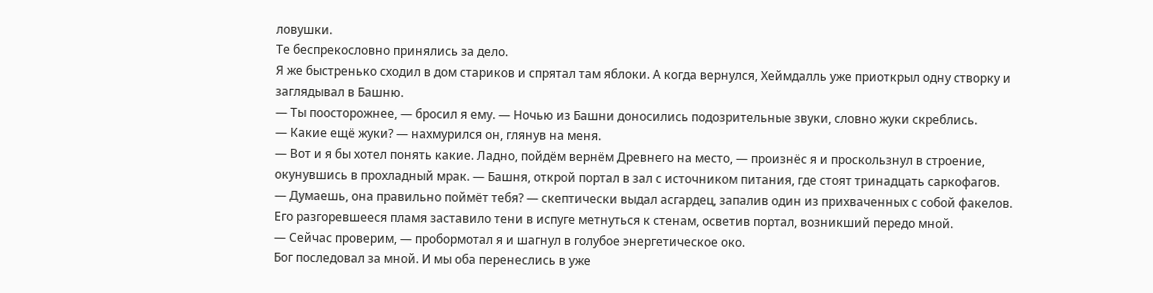ловушки.
Те беспрекословно принялись за дело.
Я же быстренько сходил в дом стариков и спрятал там яблоки. А когда вернулся, Хеймдалль уже приоткрыл одну створку и заглядывал в Башню.
— Ты поосторожнее, — бросил я ему. — Ночью из Башни доносились подозрительные звуки, словно жуки скреблись.
— Какие ещё жуки? — нахмурился он, глянув на меня.
— Вот и я бы хотел понять какие. Ладно, пойдём вернём Древнего на место, — произнёс я и проскользнул в строение, окунувшись в прохладный мрак. — Башня, открой портал в зал с источником питания, где стоят тринадцать саркофагов.
— Думаешь, она правильно поймёт тебя? — скептически выдал асгардец, запалив один из прихваченных с собой факелов.
Его разгоревшееся пламя заставило тени в испуге метнуться к стенам, осветив портал, возникший передо мной.
— Сейчас проверим, — пробормотал я и шагнул в голубое энергетическое око.
Бог последовал за мной. И мы оба перенеслись в уже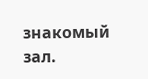знакомый зал.